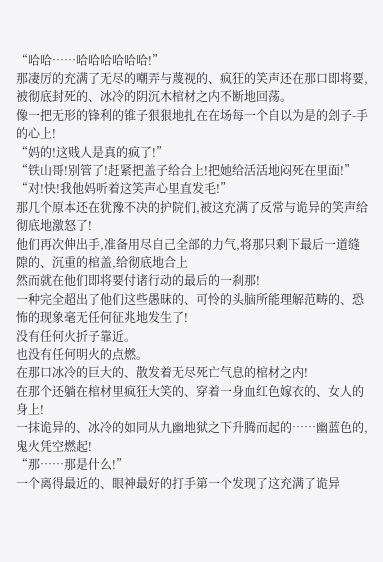“哈哈……哈哈哈哈哈哈!”
那凄厉的充满了无尽的嘲弄与蔑视的、疯狂的笑声还在那口即将要,被彻底封死的、冰冷的阴沉木棺材之内不断地回荡。
像一把无形的锋利的锥子狠狠地扎在在场每一个自以为是的刽子-手的心上!
“妈的!这贱人是真的疯了!”
“铁山哥!别管了!赶紧把盖子给合上!把她给活活地闷死在里面!”
“对!快!我他妈听着这笑声心里直发毛!”
那几个原本还在犹豫不决的护院们,被这充满了反常与诡异的笑声给彻底地激怒了!
他们再次伸出手,准备用尽自己全部的力气,将那只剩下最后一道缝隙的、沉重的棺盖,给彻底地合上
然而就在他们即将要付诸行动的最后的一刹那!
一种完全超出了他们这些愚昧的、可怜的头脑所能理解范畴的、恐怖的现象毫无任何征兆地发生了!
没有任何火折子靠近。
也没有任何明火的点燃。
在那口冰冷的巨大的、散发着无尽死亡气息的棺材之内!
在那个还躺在棺材里疯狂大笑的、穿着一身血红色嫁衣的、女人的身上!
一抹诡异的、冰冷的如同从九幽地狱之下升腾而起的……幽蓝色的,鬼火凭空燃起!
“那……那是什么!”
一个离得最近的、眼神最好的打手第一个发现了这充满了诡异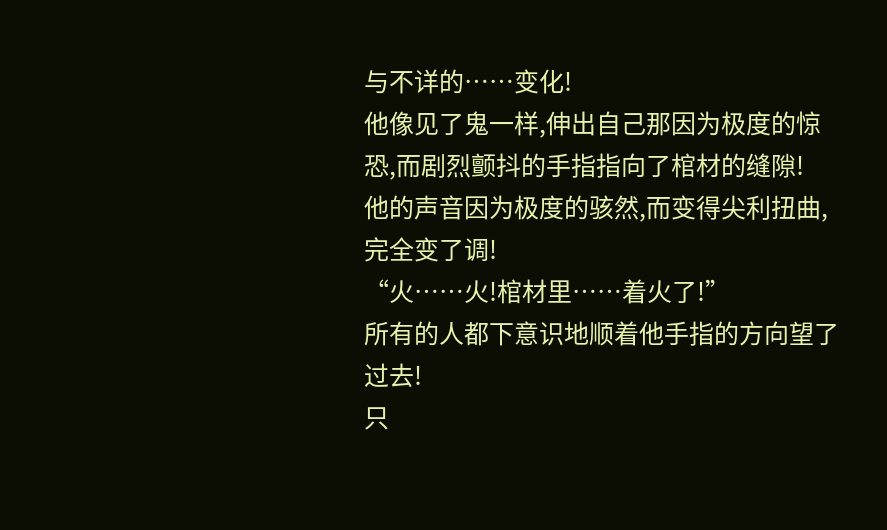与不详的……变化!
他像见了鬼一样,伸出自己那因为极度的惊恐,而剧烈颤抖的手指指向了棺材的缝隙!
他的声音因为极度的骇然,而变得尖利扭曲,完全变了调!
“火……火!棺材里……着火了!”
所有的人都下意识地顺着他手指的方向望了过去!
只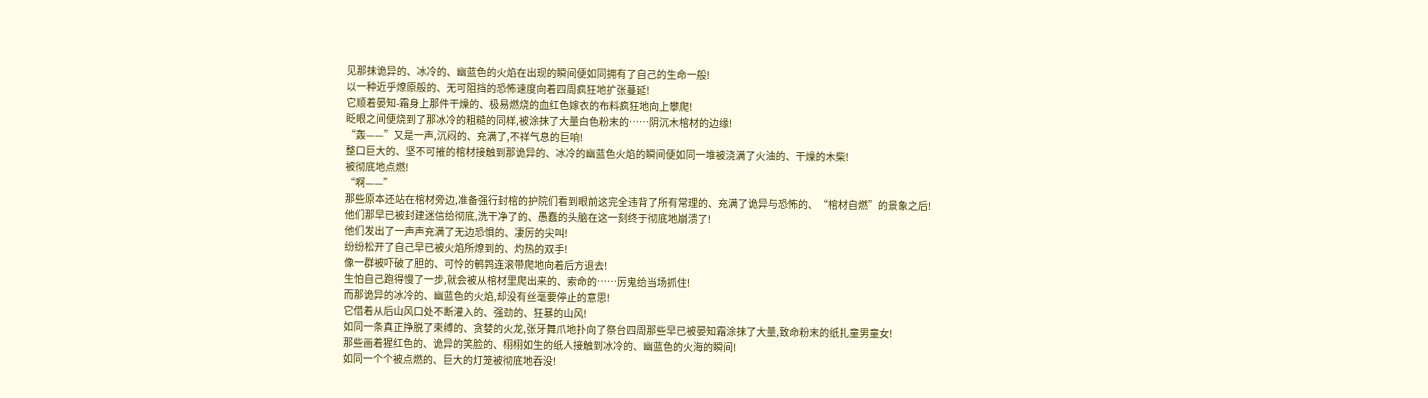见那抹诡异的、冰冷的、幽蓝色的火焰在出现的瞬间便如同拥有了自己的生命一般!
以一种近乎燎原般的、无可阻挡的恐怖速度向着四周疯狂地扩张蔓延!
它顺着晏知-霜身上那件干燥的、极易燃烧的血红色嫁衣的布料疯狂地向上攀爬!
眨眼之间便烧到了那冰冷的粗糙的同样,被涂抹了大量白色粉末的……阴沉木棺材的边缘!
“轰——”又是一声,沉闷的、充满了,不祥气息的巨响!
整口巨大的、坚不可摧的棺材接触到那诡异的、冰冷的幽蓝色火焰的瞬间便如同一堆被浇满了火油的、干燥的木柴!
被彻底地点燃!
“啊——”
那些原本还站在棺材旁边,准备强行封棺的护院们看到眼前这完全违背了所有常理的、充满了诡异与恐怖的、“棺材自燃”的景象之后!
他们那早已被封建迷信给彻底,洗干净了的、愚蠢的头脑在这一刻终于彻底地崩溃了!
他们发出了一声声充满了无边恐惧的、凄厉的尖叫!
纷纷松开了自己早已被火焰所燎到的、灼热的双手!
像一群被吓破了胆的、可怜的鹌鹑连滚带爬地向着后方退去!
生怕自己跑得慢了一步,就会被从棺材里爬出来的、索命的……厉鬼给当场抓住!
而那诡异的冰冷的、幽蓝色的火焰,却没有丝毫要停止的意思!
它借着从后山风口处不断灌入的、强劲的、狂暴的山风!
如同一条真正挣脱了束缚的、贪婪的火龙,张牙舞爪地扑向了祭台四周那些早已被晏知霜涂抹了大量,致命粉末的纸扎童男童女!
那些画着猩红色的、诡异的笑脸的、栩栩如生的纸人接触到冰冷的、幽蓝色的火海的瞬间!
如同一个个被点燃的、巨大的灯笼被彻底地吞没!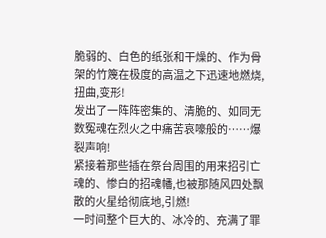脆弱的、白色的纸张和干燥的、作为骨架的竹篾在极度的高温之下迅速地燃烧,扭曲,变形!
发出了一阵阵密集的、清脆的、如同无数冤魂在烈火之中痛苦哀嚎般的……爆裂声响!
紧接着那些插在祭台周围的用来招引亡魂的、惨白的招魂幡,也被那随风四处飘散的火星给彻底地,引燃!
一时间整个巨大的、冰冷的、充满了罪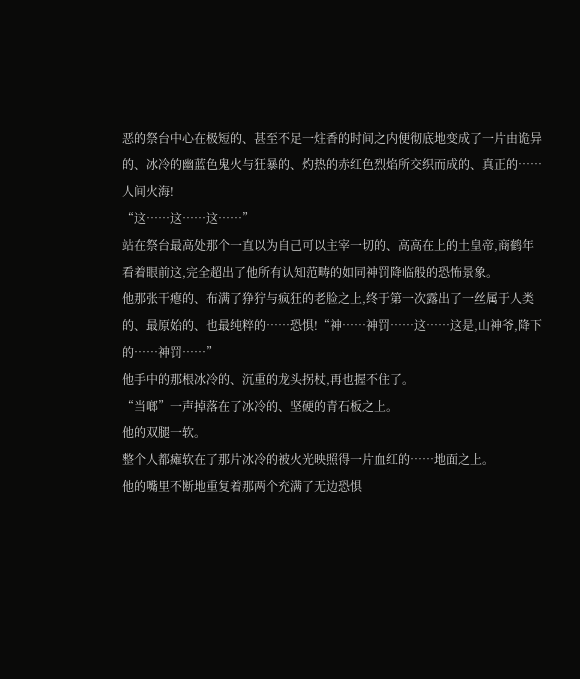恶的祭台中心在极短的、甚至不足一炷香的时间之内便彻底地变成了一片由诡异的、冰冷的幽蓝色鬼火与狂暴的、灼热的赤红色烈焰所交织而成的、真正的……人间火海!
“这……这……这……”
站在祭台最高处那个一直以为自己可以主宰一切的、高高在上的土皇帝,商鹤年看着眼前这,完全超出了他所有认知范畴的如同神罚降临般的恐怖景象。
他那张干瘪的、布满了狰狞与疯狂的老脸之上,终于第一次露出了一丝属于人类的、最原始的、也最纯粹的……恐惧!“神……神罚……这……这是,山神爷,降下的……神罚……”
他手中的那根冰冷的、沉重的龙头拐杖,再也握不住了。
“当啷”一声掉落在了冰冷的、坚硬的青石板之上。
他的双腿一软。
整个人都瘫软在了那片冰冷的被火光映照得一片血红的……地面之上。
他的嘴里不断地重复着那两个充满了无边恐惧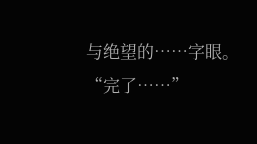与绝望的……字眼。
“完了……”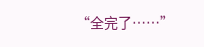“全完了……”